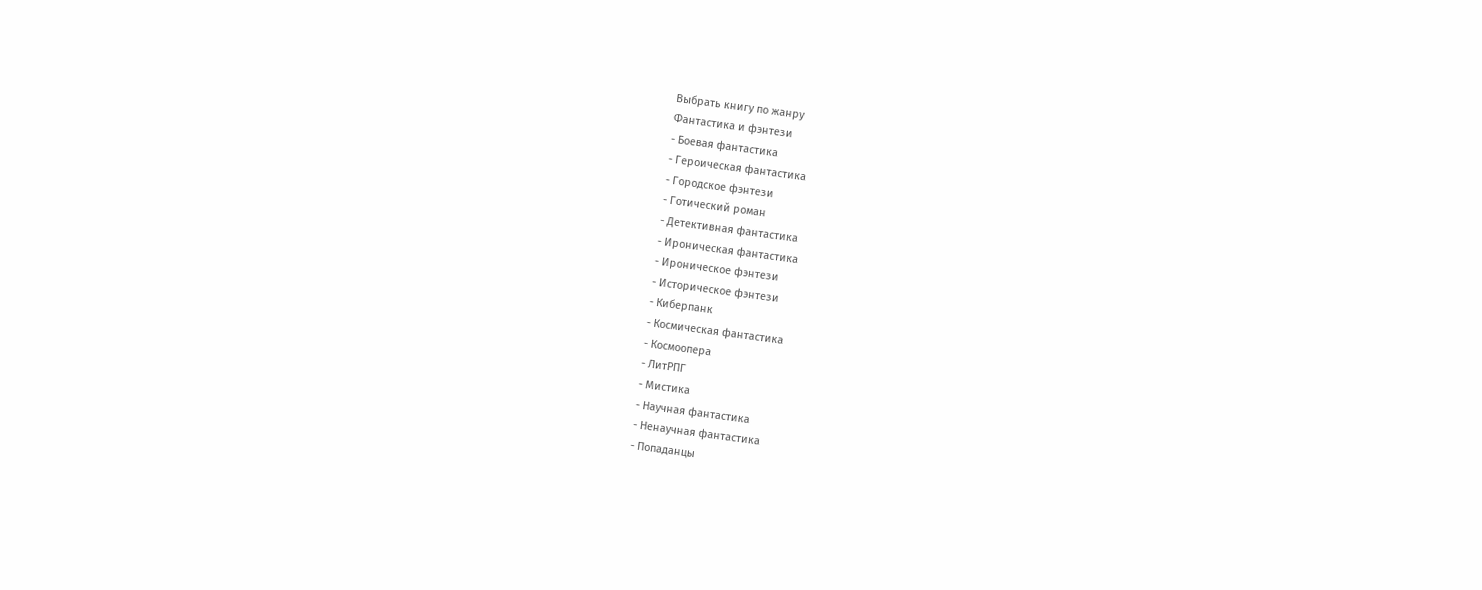Выбрать книгу по жанру
Фантастика и фэнтези
- Боевая фантастика
- Героическая фантастика
- Городское фэнтези
- Готический роман
- Детективная фантастика
- Ироническая фантастика
- Ироническое фэнтези
- Историческое фэнтези
- Киберпанк
- Космическая фантастика
- Космоопера
- ЛитРПГ
- Мистика
- Научная фантастика
- Ненаучная фантастика
- Попаданцы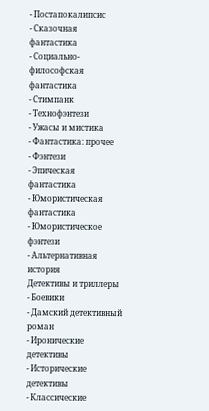- Постапокалипсис
- Сказочная фантастика
- Социально-философская фантастика
- Стимпанк
- Технофэнтези
- Ужасы и мистика
- Фантастика: прочее
- Фэнтези
- Эпическая фантастика
- Юмористическая фантастика
- Юмористическое фэнтези
- Альтернативная история
Детективы и триллеры
- Боевики
- Дамский детективный роман
- Иронические детективы
- Исторические детективы
- Классические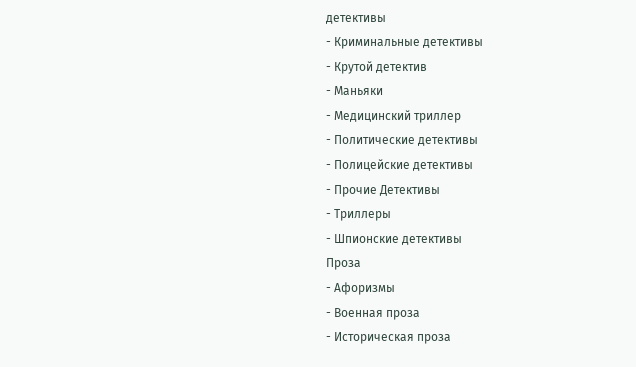детективы
- Криминальные детективы
- Крутой детектив
- Маньяки
- Медицинский триллер
- Политические детективы
- Полицейские детективы
- Прочие Детективы
- Триллеры
- Шпионские детективы
Проза
- Афоризмы
- Военная проза
- Историческая проза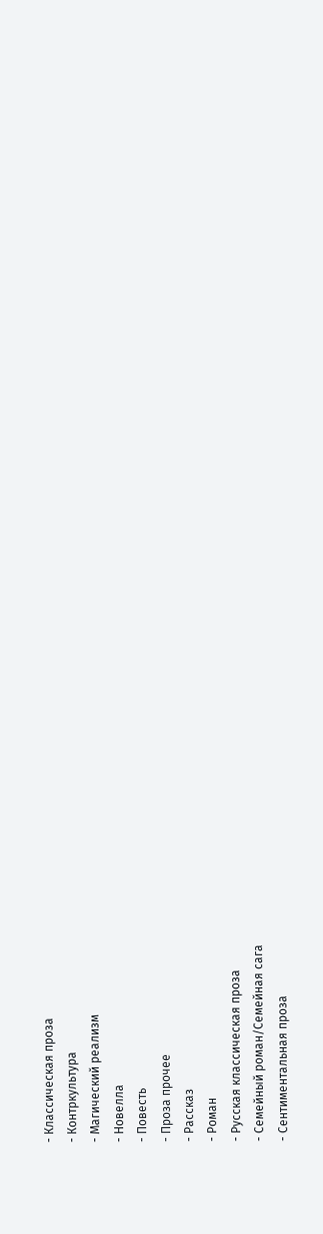- Классическая проза
- Контркультура
- Магический реализм
- Новелла
- Повесть
- Проза прочее
- Рассказ
- Роман
- Русская классическая проза
- Семейный роман/Семейная сага
- Сентиментальная проза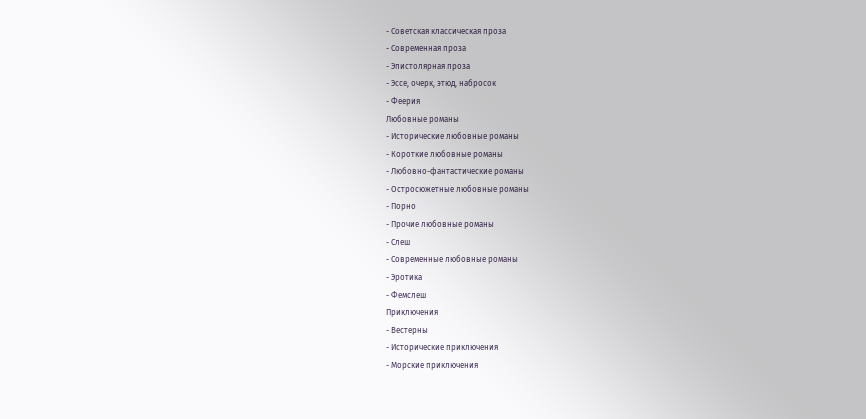- Советская классическая проза
- Современная проза
- Эпистолярная проза
- Эссе, очерк, этюд, набросок
- Феерия
Любовные романы
- Исторические любовные романы
- Короткие любовные романы
- Любовно-фантастические романы
- Остросюжетные любовные романы
- Порно
- Прочие любовные романы
- Слеш
- Современные любовные романы
- Эротика
- Фемслеш
Приключения
- Вестерны
- Исторические приключения
- Морские приключения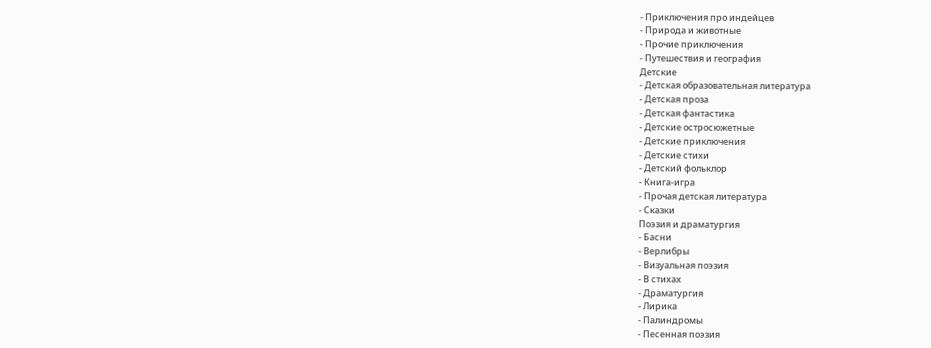- Приключения про индейцев
- Природа и животные
- Прочие приключения
- Путешествия и география
Детские
- Детская образовательная литература
- Детская проза
- Детская фантастика
- Детские остросюжетные
- Детские приключения
- Детские стихи
- Детский фольклор
- Книга-игра
- Прочая детская литература
- Сказки
Поэзия и драматургия
- Басни
- Верлибры
- Визуальная поэзия
- В стихах
- Драматургия
- Лирика
- Палиндромы
- Песенная поэзия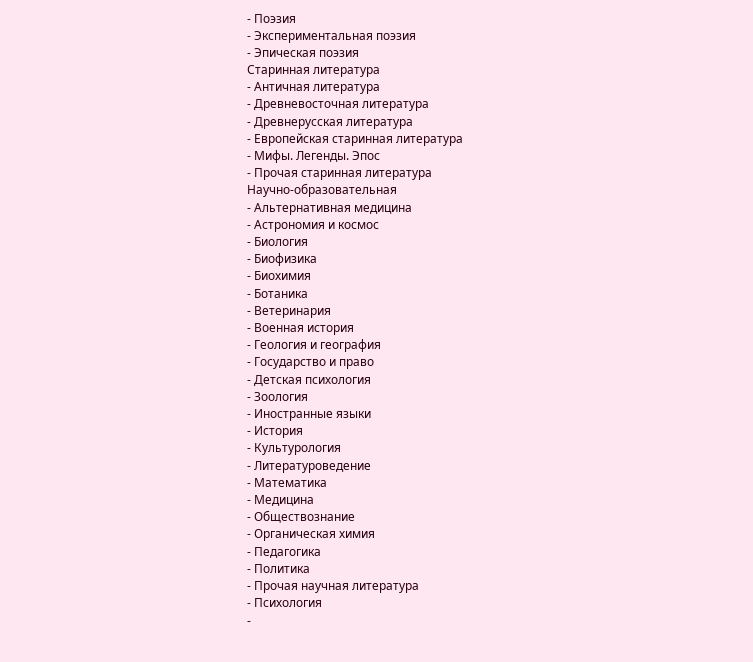- Поэзия
- Экспериментальная поэзия
- Эпическая поэзия
Старинная литература
- Античная литература
- Древневосточная литература
- Древнерусская литература
- Европейская старинная литература
- Мифы. Легенды. Эпос
- Прочая старинная литература
Научно-образовательная
- Альтернативная медицина
- Астрономия и космос
- Биология
- Биофизика
- Биохимия
- Ботаника
- Ветеринария
- Военная история
- Геология и география
- Государство и право
- Детская психология
- Зоология
- Иностранные языки
- История
- Культурология
- Литературоведение
- Математика
- Медицина
- Обществознание
- Органическая химия
- Педагогика
- Политика
- Прочая научная литература
- Психология
-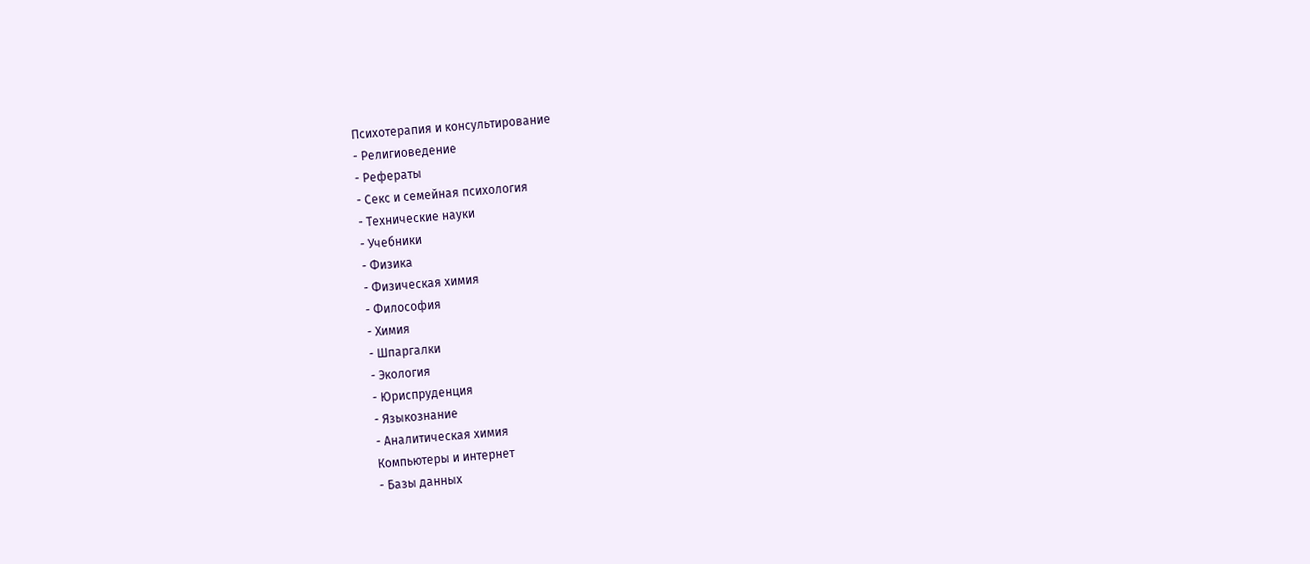Психотерапия и консультирование
- Религиоведение
- Рефераты
- Секс и семейная психология
- Технические науки
- Учебники
- Физика
- Физическая химия
- Философия
- Химия
- Шпаргалки
- Экология
- Юриспруденция
- Языкознание
- Аналитическая химия
Компьютеры и интернет
- Базы данных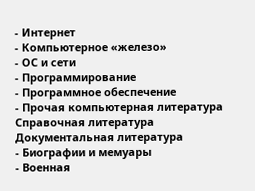- Интернет
- Компьютерное «железо»
- ОС и сети
- Программирование
- Программное обеспечение
- Прочая компьютерная литература
Справочная литература
Документальная литература
- Биографии и мемуары
- Военная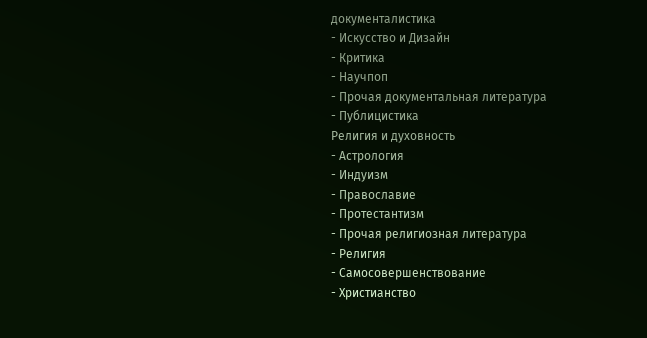документалистика
- Искусство и Дизайн
- Критика
- Научпоп
- Прочая документальная литература
- Публицистика
Религия и духовность
- Астрология
- Индуизм
- Православие
- Протестантизм
- Прочая религиозная литература
- Религия
- Самосовершенствование
- Христианство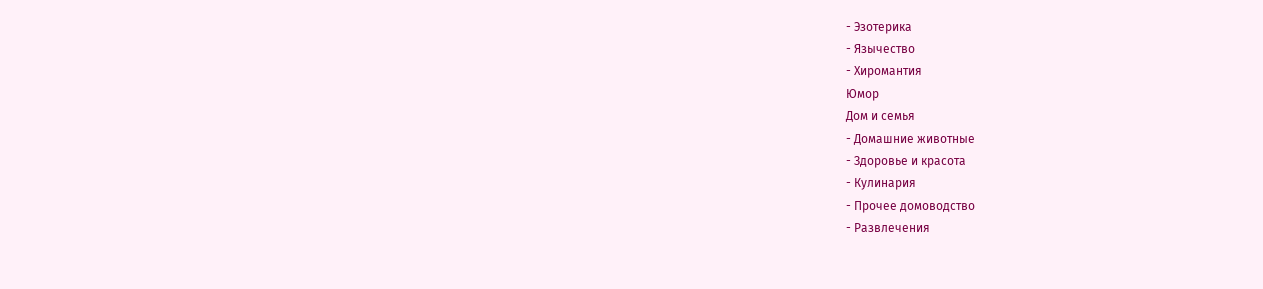- Эзотерика
- Язычество
- Хиромантия
Юмор
Дом и семья
- Домашние животные
- Здоровье и красота
- Кулинария
- Прочее домоводство
- Развлечения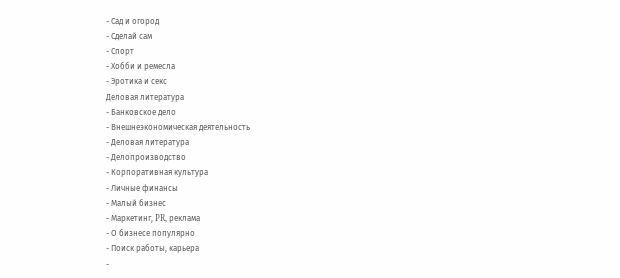- Сад и огород
- Сделай сам
- Спорт
- Хобби и ремесла
- Эротика и секс
Деловая литература
- Банковское дело
- Внешнеэкономическая деятельность
- Деловая литература
- Делопроизводство
- Корпоративная культура
- Личные финансы
- Малый бизнес
- Маркетинг, PR, реклама
- О бизнесе популярно
- Поиск работы, карьера
-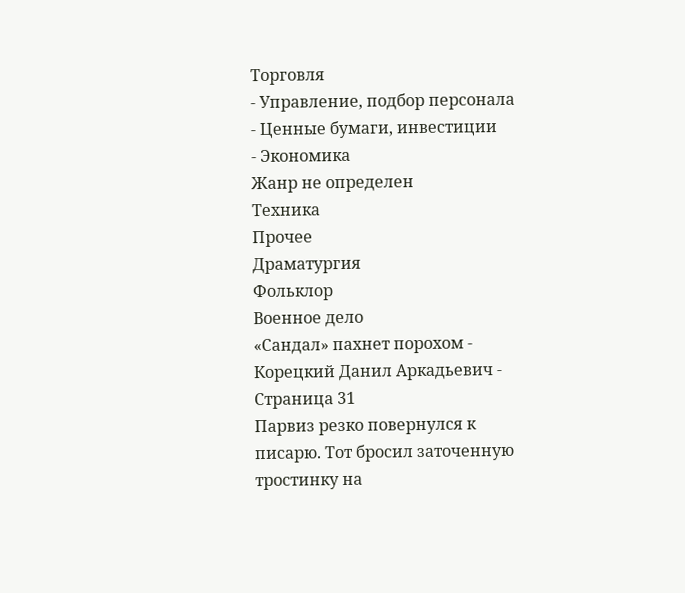Торговля
- Управление, подбор персонала
- Ценные бумаги, инвестиции
- Экономика
Жанр не определен
Техника
Прочее
Драматургия
Фольклор
Военное дело
«Сандал» пахнет порохом - Корецкий Данил Аркадьевич - Страница 31
Парвиз резко повернулся к писарю. Тот бросил заточенную тростинку на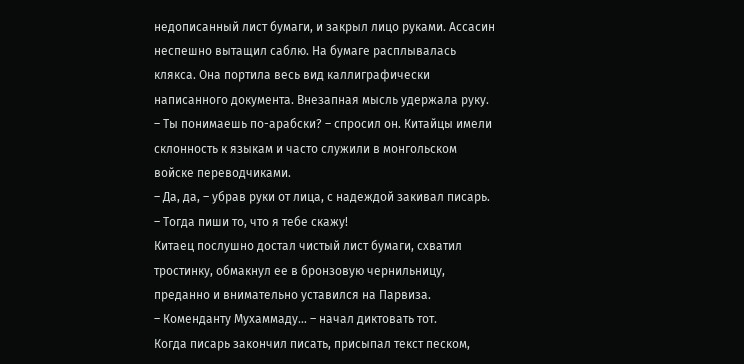недописанный лист бумаги, и закрыл лицо руками. Ассасин неспешно вытащил саблю. На бумаге расплывалась клякса. Она портила весь вид каллиграфически написанного документа. Внезапная мысль удержала руку.
– Ты понимаешь по-арабски? – спросил он. Китайцы имели склонность к языкам и часто служили в монгольском войске переводчиками.
– Да, да, – убрав руки от лица, с надеждой закивал писарь.
– Тогда пиши то, что я тебе скажу!
Китаец послушно достал чистый лист бумаги, схватил тростинку, обмакнул ее в бронзовую чернильницу, преданно и внимательно уставился на Парвиза.
– Коменданту Мухаммаду… – начал диктовать тот.
Когда писарь закончил писать, присыпал текст песком,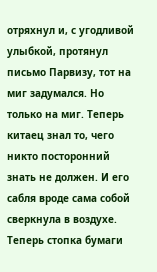отряхнул и, с угодливой улыбкой, протянул письмо Парвизу, тот на миг задумался. Но только на миг. Теперь китаец знал то, чего никто посторонний знать не должен. И его сабля вроде сама собой сверкнула в воздухе. Теперь стопка бумаги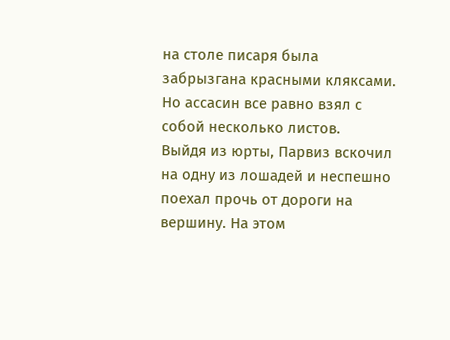на столе писаря была забрызгана красными кляксами. Но ассасин все равно взял с собой несколько листов.
Выйдя из юрты, Парвиз вскочил на одну из лошадей и неспешно поехал прочь от дороги на вершину. На этом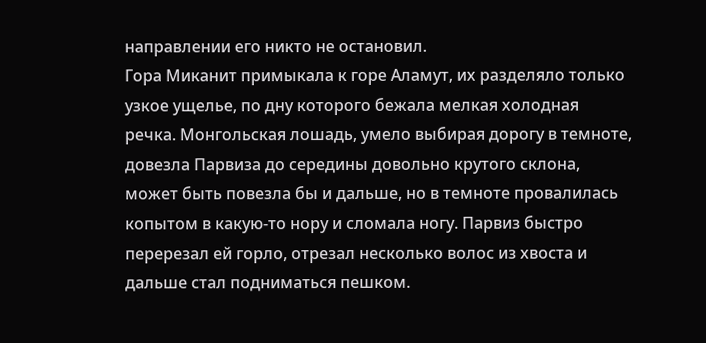направлении его никто не остановил.
Гора Миканит примыкала к горе Аламут, их разделяло только узкое ущелье, по дну которого бежала мелкая холодная речка. Монгольская лошадь, умело выбирая дорогу в темноте, довезла Парвиза до середины довольно крутого склона, может быть повезла бы и дальше, но в темноте провалилась копытом в какую-то нору и сломала ногу. Парвиз быстро перерезал ей горло, отрезал несколько волос из хвоста и дальше стал подниматься пешком.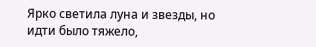Ярко светила луна и звезды, но идти было тяжело,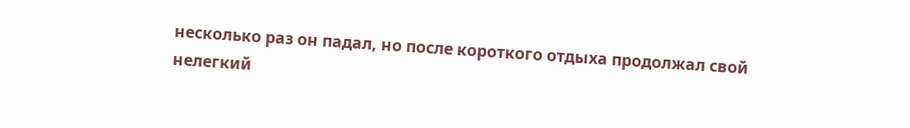несколько раз он падал, но после короткого отдыха продолжал свой нелегкий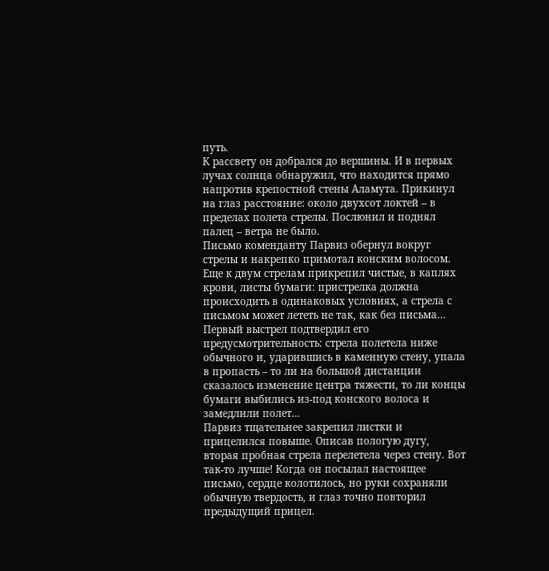путь.
К рассвету он добрался до вершины. И в первых лучах солнца обнаружил, что находится прямо напротив крепостной стены Аламута. Прикинул на глаз расстояние: около двухсот локтей – в пределах полета стрелы. Послюнил и поднял палец – ветра не было.
Письмо коменданту Парвиз обернул вокруг стрелы и накрепко примотал конским волосом. Еще к двум стрелам прикрепил чистые, в каплях крови, листы бумаги: пристрелка должна происходить в одинаковых условиях, а стрела с письмом может лететь не так, как без письма… Первый выстрел подтвердил его предусмотрительность: стрела полетела ниже обычного и, ударившись в каменную стену, упала в пропасть – то ли на большой дистанции сказалось изменение центра тяжести, то ли концы бумаги выбились из-под конского волоса и замедлили полет…
Парвиз тщательнее закрепил листки и прицелился повыше. Описав пологую дугу, вторая пробная стрела перелетела через стену. Вот так-то лучше! Когда он посылал настоящее письмо, сердце колотилось, но руки сохраняли обычную твердость, и глаз точно повторил предыдущий прицел.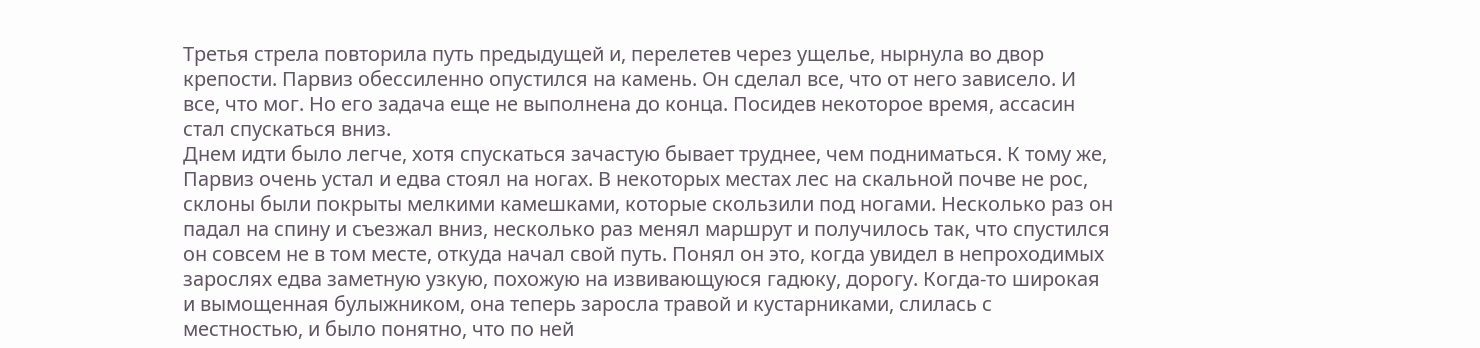Третья стрела повторила путь предыдущей и, перелетев через ущелье, нырнула во двор крепости. Парвиз обессиленно опустился на камень. Он сделал все, что от него зависело. И все, что мог. Но его задача еще не выполнена до конца. Посидев некоторое время, ассасин стал спускаться вниз.
Днем идти было легче, хотя спускаться зачастую бывает труднее, чем подниматься. К тому же, Парвиз очень устал и едва стоял на ногах. В некоторых местах лес на скальной почве не рос, склоны были покрыты мелкими камешками, которые скользили под ногами. Несколько раз он падал на спину и съезжал вниз, несколько раз менял маршрут и получилось так, что спустился он совсем не в том месте, откуда начал свой путь. Понял он это, когда увидел в непроходимых зарослях едва заметную узкую, похожую на извивающуюся гадюку, дорогу. Когда-то широкая и вымощенная булыжником, она теперь заросла травой и кустарниками, слилась с местностью, и было понятно, что по ней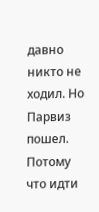давно никто не ходил. Но Парвиз пошел. Потому что идти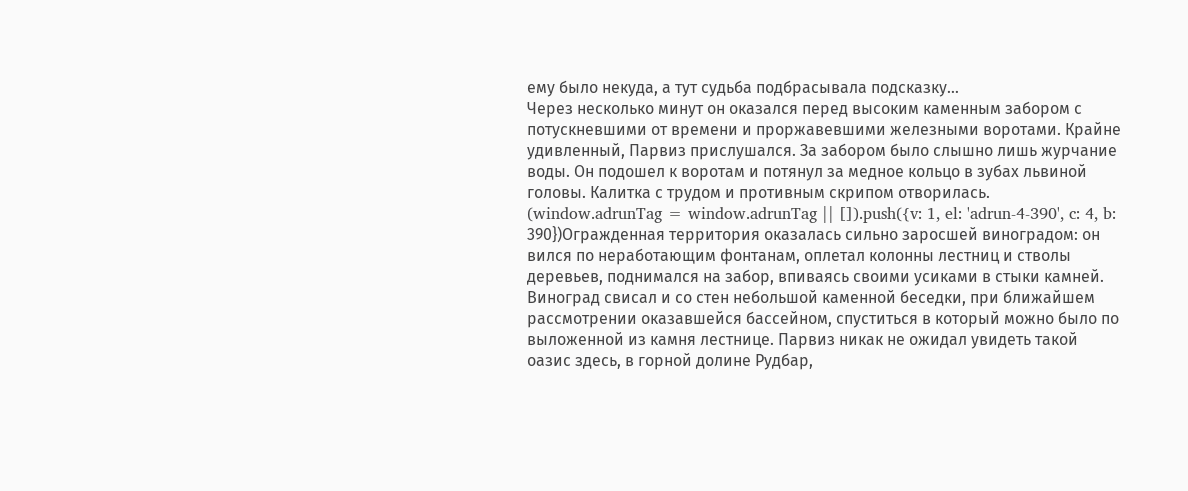ему было некуда, а тут судьба подбрасывала подсказку…
Через несколько минут он оказался перед высоким каменным забором с потускневшими от времени и проржавевшими железными воротами. Крайне удивленный, Парвиз прислушался. За забором было слышно лишь журчание воды. Он подошел к воротам и потянул за медное кольцо в зубах львиной головы. Калитка с трудом и противным скрипом отворилась.
(window.adrunTag = window.adrunTag || []).push({v: 1, el: 'adrun-4-390', c: 4, b: 390})Огражденная территория оказалась сильно заросшей виноградом: он вился по неработающим фонтанам, оплетал колонны лестниц и стволы деревьев, поднимался на забор, впиваясь своими усиками в стыки камней. Виноград свисал и со стен небольшой каменной беседки, при ближайшем рассмотрении оказавшейся бассейном, спуститься в который можно было по выложенной из камня лестнице. Парвиз никак не ожидал увидеть такой оазис здесь, в горной долине Рудбар,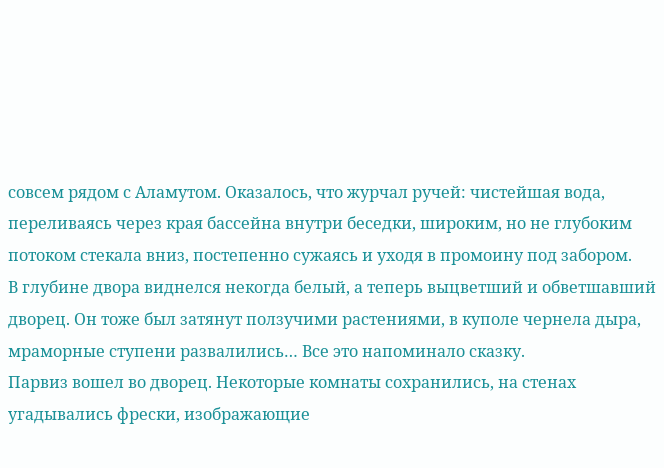совсем рядом с Аламутом. Оказалось, что журчал ручей: чистейшая вода, переливаясь через края бассейна внутри беседки, широким, но не глубоким потоком стекала вниз, постепенно сужаясь и уходя в промоину под забором.
В глубине двора виднелся некогда белый, а теперь выцветший и обветшавший дворец. Он тоже был затянут ползучими растениями, в куполе чернела дыра, мраморные ступени развалились… Все это напоминало сказку.
Парвиз вошел во дворец. Некоторые комнаты сохранились, на стенах угадывались фрески, изображающие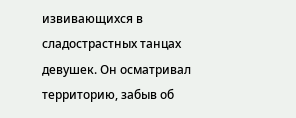извивающихся в сладострастных танцах девушек. Он осматривал территорию, забыв об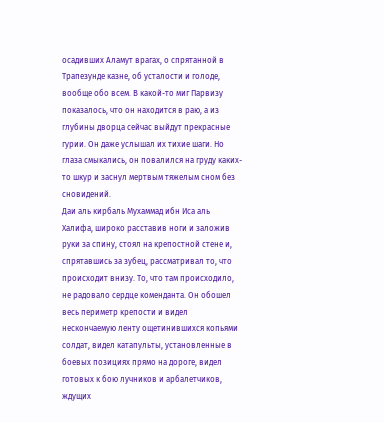осадивших Аламут врагах, о спрятанной в Трапезунде казне, об усталости и голоде, вообще обо всем. В какой-то миг Парвизу показалось, что он находится в раю, а из глубины дворца сейчас выйдут прекрасные гурии. Он даже услышал их тихие шаги. Но глаза смыкались, он повалился на груду каких-то шкур и заснул мертвым тяжелым сном без сновидений.
Даи аль кирбаль Мухаммад ибн Иса аль Халифа, широко расставив ноги и заложив руки за спину, стоял на крепостной стене и, спрятавшись за зубец, рассматривал то, что происходит внизу. То, что там происходило, не радовало сердце коменданта. Он обошел весь периметр крепости и видел нескончаемую ленту ощетинившихся копьями солдат, видел катапульты, установленные в боевых позициях прямо на дороге, видел готовых к бою лучников и арбалетчиков, ждущих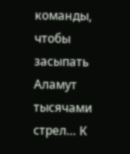команды, чтобы засыпать Аламут тысячами стрел… К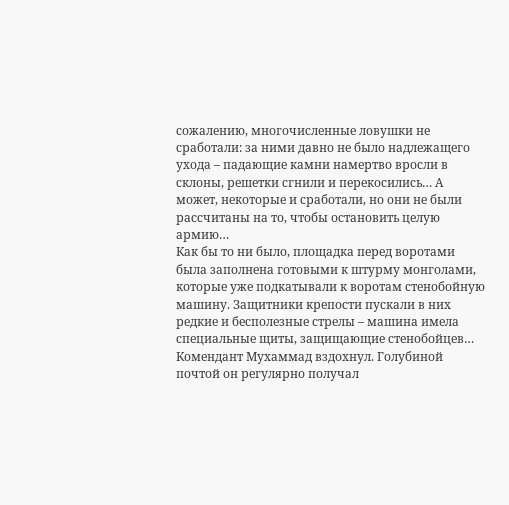сожалению, многочисленные ловушки не сработали: за ними давно не было надлежащего ухода – падающие камни намертво вросли в склоны, решетки сгнили и перекосились… А может, некоторые и сработали, но они не были рассчитаны на то, чтобы остановить целую армию…
Как бы то ни было, площадка перед воротами была заполнена готовыми к штурму монголами, которые уже подкатывали к воротам стенобойную машину. Защитники крепости пускали в них редкие и бесполезные стрелы – машина имела специальные щиты, защищающие стенобойцев…
Комендант Мухаммад вздохнул. Голубиной почтой он регулярно получал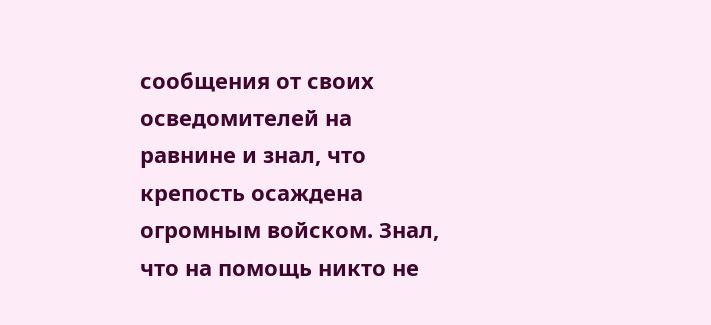сообщения от своих осведомителей на равнине и знал, что крепость осаждена огромным войском. Знал, что на помощь никто не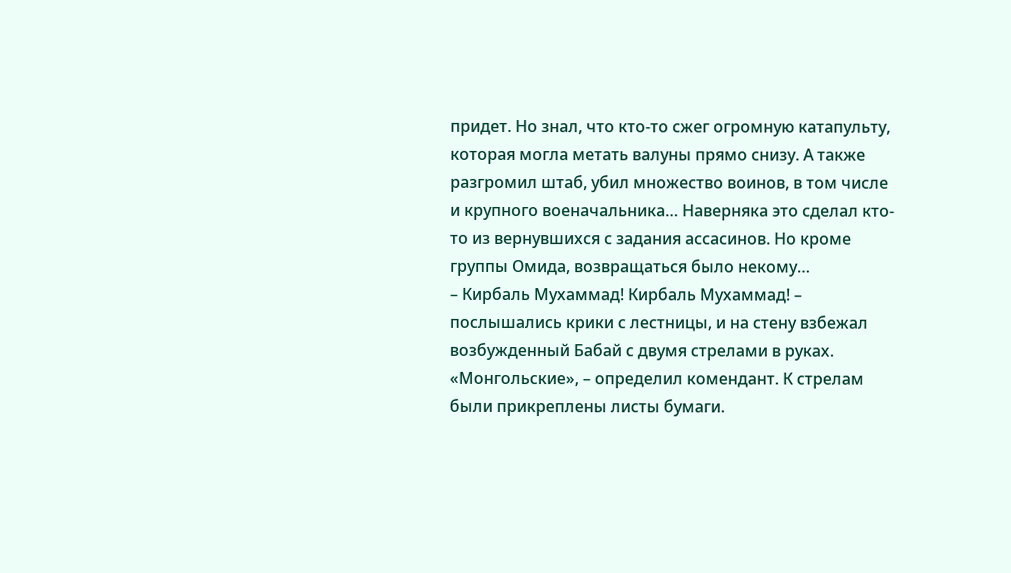придет. Но знал, что кто-то сжег огромную катапульту, которая могла метать валуны прямо снизу. А также разгромил штаб, убил множество воинов, в том числе и крупного военачальника… Наверняка это сделал кто-то из вернувшихся с задания ассасинов. Но кроме группы Омида, возвращаться было некому…
– Кирбаль Мухаммад! Кирбаль Мухаммад! – послышались крики с лестницы, и на стену взбежал возбужденный Бабай с двумя стрелами в руках. «Монгольские», – определил комендант. К стрелам были прикреплены листы бумаги.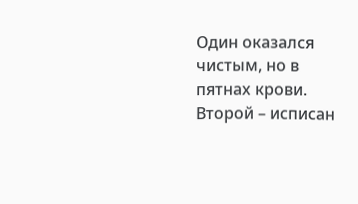Один оказался чистым, но в пятнах крови. Второй – исписан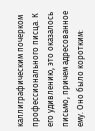каллиграфическим почерком профессионального писца. К его удивлению, это оказалось письмо, причем адресованное ему. Оно было коротким: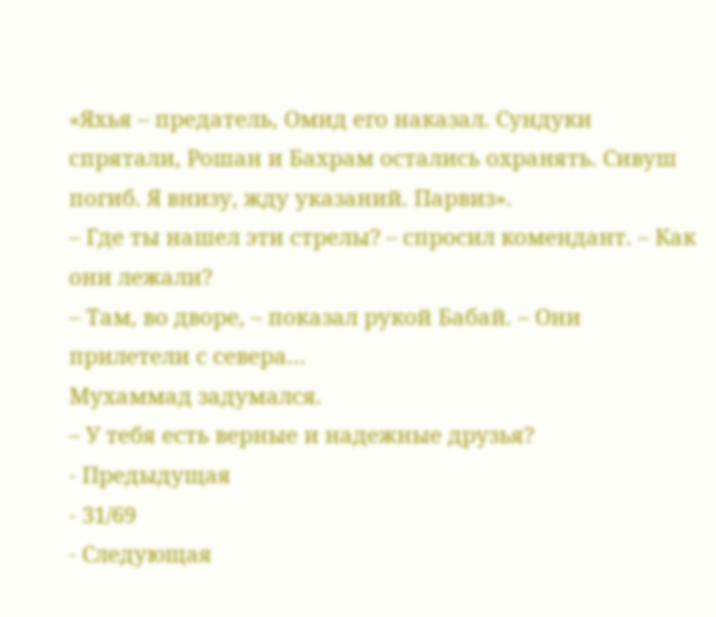«Яхья – предатель, Омид его наказал. Сундуки спрятали, Рошан и Бахрам остались охранять. Сивуш погиб. Я внизу, жду указаний. Парвиз».
– Где ты нашел эти стрелы? – спросил комендант. – Как они лежали?
– Там, во дворе, – показал рукой Бабай. – Они прилетели с севера…
Мухаммад задумался.
– У тебя есть верные и надежные друзья?
- Предыдущая
- 31/69
- Следующая